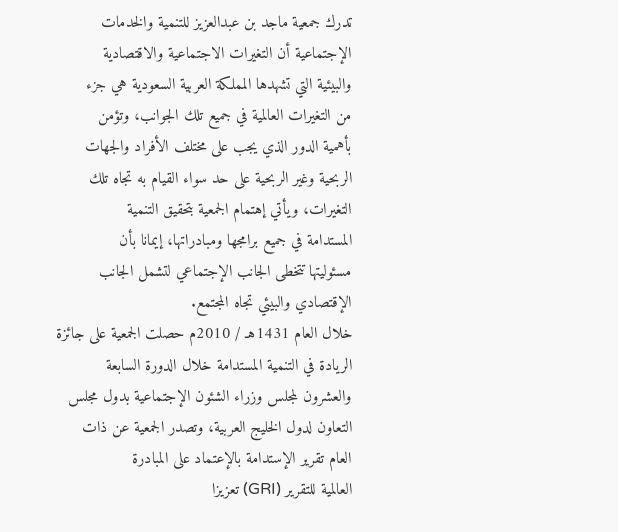تدرك جمعية ماجد بن عبدالعزيز للتنمية والخدمات
الإجتماعية أن التغيرات الاجتماعية والاقتصادية
والبيئية التي تشهدها المملكة العربية السعودية هي جزء
من التغيرات العالمية في جميع تلك الجوانب، وتؤمن
بأهمية الدور الذي يجب على مختلف الأفراد والجهات
الربحية وغير الربحية على حد سواء القيام به تجاه تلك
التغيرات، ويأتي إهتمام الجمعية بتحقيق التنمية
المستدامة في جميع برامجها ومبادراتها، إيمانا بأن
مسئوليتها تتخطى الجانب الإجتماعي لتشمل الجانب
الإقتصادي والبيئي تجاه المجتمع.
خلال العام 1431هـ / 2010م حصلت الجمعية على جائزة
الريادة في التنمية المستدامة خلال الدورة السابعة
والعشرون لمجلس وزراء الشئون الإجتماعية بدول مجلس
التعاون لدول الخليج العربية، وتصدر الجمعية عن ذات
العام تقرير الإستدامة بالإعتماد على المبادرة
العالمية للتقرير (GRI) تعزيزا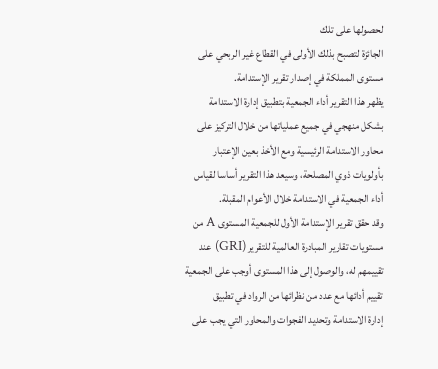لحصولها على تلك
الجائزة لتصبح بذلك الأولى في القطاع غير الربحي على
مستوى المملكة في إصدار تقرير الإستدامة.
يظهر هذا التقرير أداء الجمعية بتطبيق إدارة الاستدامة
بشكل منهجي في جميع عملياتها من خلال التركيز على
محاور الاستدامة الرئيسية ومع الأخذ بعين الإعتبار
بأولويات ذوي المصلحة، وسيعد هذا التقرير أساسا لقياس
أداء الجمعية في الاستدامة خلال الأعوام المقبلة.
وقد حقق تقرير الإستدامة الأول للجمعية المستوى A من
مستويات تقارير المبادرة العالمية للتقرير (GRI) عند
تقييمهم له، والوصول إلى هذا المستوى أوجب على الجمعية
تقييم أدائها مع عدد من نظرائها من الرواد في تطبيق
إدارة الاستدامة وتحديد الفجوات والمحاور التي يجب على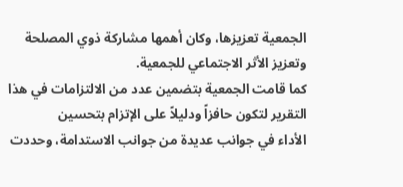الجمعية تعزيزها، وكان أهمها مشاركة ذوي المصلحة
وتعزيز الأثر الاجتماعي للجمعية.
كما قامت الجمعية بتضمين عدد من الالتزامات في هذا
التقرير لتكون حافزاً ودليلاً على الإتزام بتحسين
الأداء في جوانب عديدة من جوانب الاستدامة، وحددت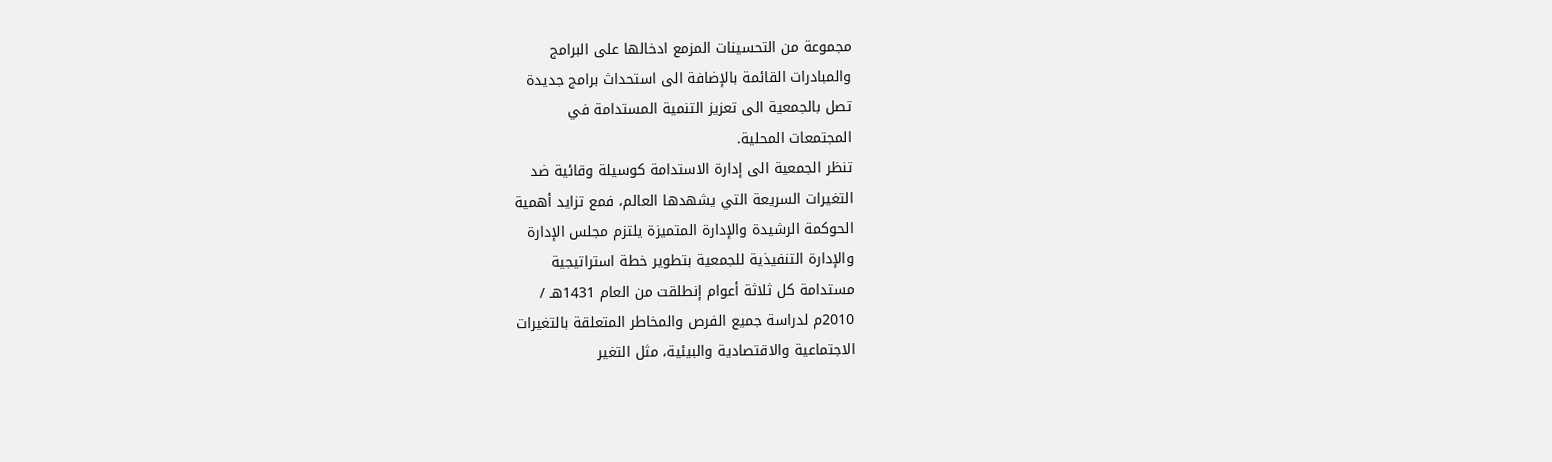مجموعة من التحسينات المزمع ادخالها على البرامج
والمبادرات القائمة بالإضافة الى استحداث برامج جديدة
تصل بالجمعية الى تعزيز التنمية المستدامة في
المجتمعات المحلية.
تنظر الجمعية الى إدارة الاستدامة كوسيلة وقائية ضد
التغيرات السريعة التي يشهدها العالم، فمع تزايد أهمية
الحوكمة الرشيدة والإدارة المتميزة يلتزم مجلس الإدارة
والإدارة التنفيذية للجمعية بتطوير خطة استراتيجية
مستدامة كل ثلاثة أعوام إنطلقت من العام 1431هـ /
2010م لدراسة جميع الفرص والمخاطر المتعلقة بالتغيرات
الاجتماعية والاقتصادية والبيئية، مثل التغير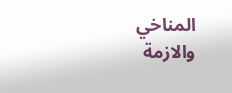المناخي
والازمة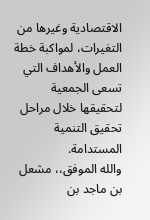الاقتصادية وغيرها من التغيرات، لمواكبة خطة
العمل والأهداف التي تسعى الجمعية لتحقيقها خلال مراحل
تحقيق التنمية المستدامة.
والله الموفق،، مشعل بن ماجد بن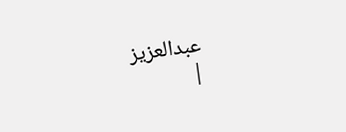عبدالعزيز
|